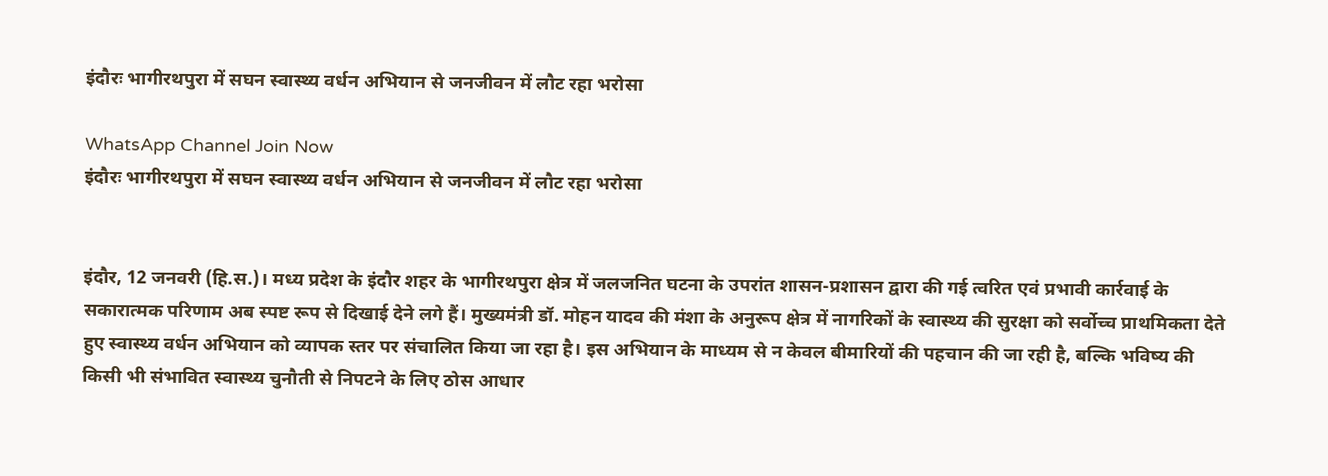इंदौरः भागीरथपुरा में सघन स्वास्थ्य वर्धन अभियान से जनजीवन में लौट रहा भरोसा

WhatsApp Channel Join Now
इंदौरः भागीरथपुरा में सघन स्वास्थ्य वर्धन अभियान से जनजीवन में लौट रहा भरोसा


इंदौर, 12 जनवरी (हि.स.)। मध्य प्रदेश के इंदौर शहर के भागीरथपुरा क्षेत्र में जलजनित घटना के उपरांत शासन-प्रशासन द्वारा की गई त्वरित एवं प्रभावी कार्रवाई के सकारात्मक परिणाम अब स्पष्ट रूप से दिखाई देने लगे हैं। मुख्यमंत्री डॉ. मोहन यादव की मंशा के अनुरूप क्षेत्र में नागरिकों के स्वास्थ्य की सुरक्षा को सर्वोच्च प्राथमिकता देते हुए स्वास्थ्य वर्धन अभियान को व्यापक स्तर पर संचालित किया जा रहा है। इस अभियान के माध्यम से न केवल बीमारियों की पहचान की जा रही है, बल्कि भविष्य की किसी भी संभावित स्वास्थ्य चुनौती से निपटने के लिए ठोस आधार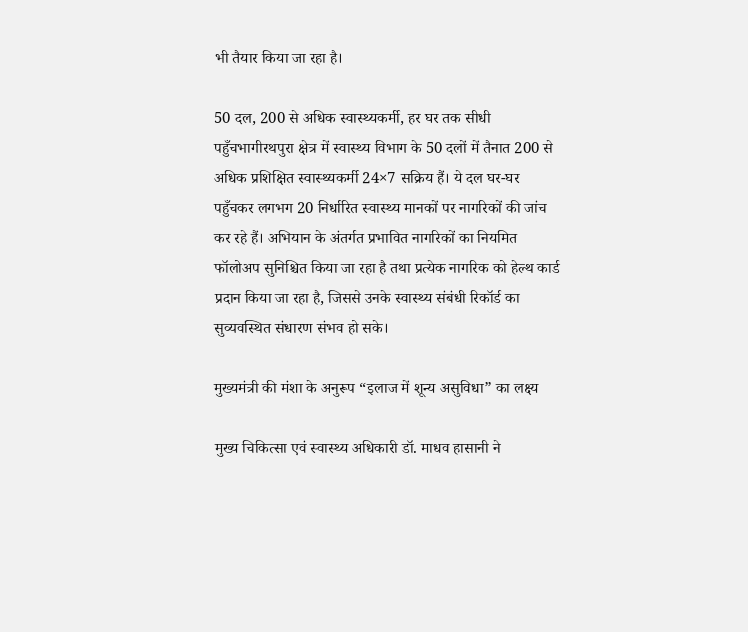भी तैयार किया जा रहा है।

50 दल, 200 से अधिक स्वास्थ्यकर्मी, हर घर तक सीधी पहुँचभागीरथपुरा क्षेत्र में स्वास्थ्य विभाग के 50 दलों में तैनात 200 से अधिक प्रशिक्षित स्वास्थ्यकर्मी 24×7 सक्रिय हैं। ये दल घर-घर पहुँचकर लगभग 20 निर्धारित स्वास्थ्य मानकों पर नागरिकों की जांच कर रहे हैं। अभियान के अंतर्गत प्रभावित नागरिकों का नियमित फॉलोअप सुनिश्चित किया जा रहा है तथा प्रत्येक नागरिक को हेल्थ कार्ड प्रदान किया जा रहा है, जिससे उनके स्वास्थ्य संबंधी रिकॉर्ड का सुव्यवस्थित संधारण संभव हो सके।

मुख्यमंत्री की मंशा के अनुरूप “इलाज में शून्य असुविधा” का लक्ष्य

मुख्य चिकित्सा एवं स्वास्थ्य अधिकारी डॉ. माधव हासानी ने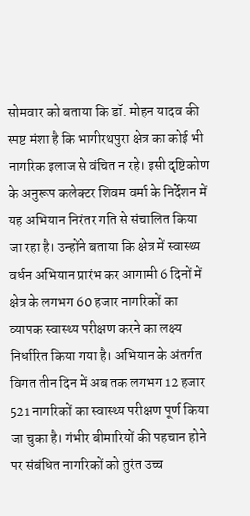सोमवार को बताया कि डॉ. मोहन यादव की स्पष्ट मंशा है कि भागीरथपुरा क्षेत्र का कोई भी नागरिक इलाज से वंचित न रहे। इसी दृष्टिकोण के अनुरूप कलेक्टर शिवम वर्मा के निर्देशन में यह अभियान निरंतर गति से संचालित किया जा रहा है। उन्होंने बताया कि क्षेत्र में स्वास्थ्य वर्धन अभियान प्रारंभ कर आगामी 6 दिनों में क्षेत्र के लगभग 60 हजार नागरिकों का व्यापक स्वास्थ्य परीक्षण करने का लक्ष्य निर्धारित किया गया है। अभियान के अंतर्गत विगत तीन दिन में अब तक लगभग 12 हजार 521 नागरिकों का स्वास्थ्य परीक्षण पूर्ण किया जा चुका है। गंभीर बीमारियों की पहचान होने पर संबंधित नागरिकों को तुरंत उच्च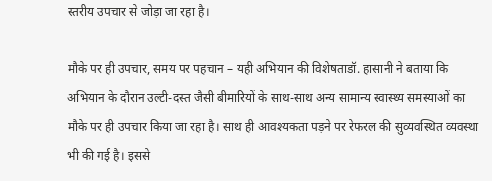स्तरीय उपचार से जोड़ा जा रहा है।

मौके पर ही उपचार, समय पर पहचान – यही अभियान की विशेषताडॉ. हासानी ने बताया कि अभियान के दौरान उल्टी-दस्त जैसी बीमारियों के साथ-साथ अन्य सामान्य स्वास्थ्य समस्याओं का मौके पर ही उपचार किया जा रहा है। साथ ही आवश्यकता पड़ने पर रेफरल की सुव्यवस्थित व्यवस्था भी की गई है। इससे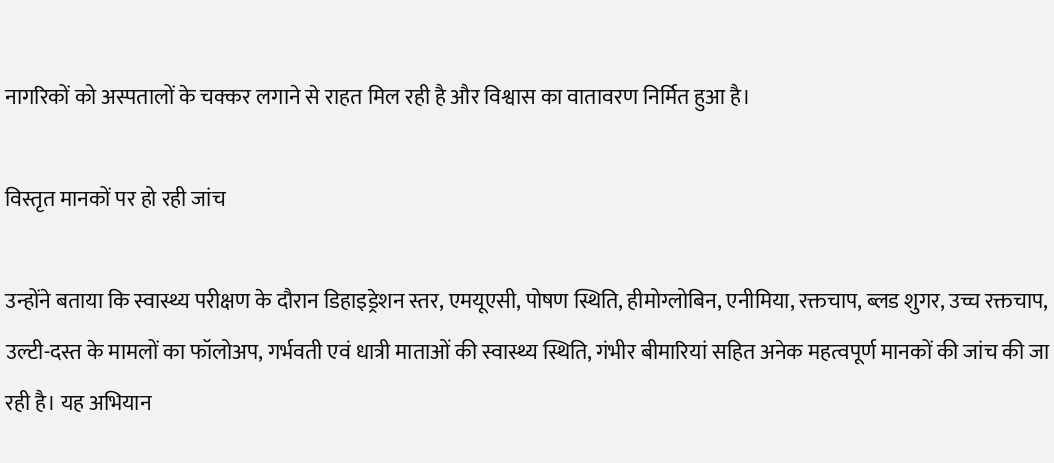नागरिकों को अस्पतालों के चक्कर लगाने से राहत मिल रही है और विश्वास का वातावरण निर्मित हुआ है।

विस्तृत मानकों पर हो रही जांच

उन्होंने बताया कि स्वास्थ्य परीक्षण के दौरान डिहाइड्रेशन स्तर, एमयूएसी, पोषण स्थिति, हीमोग्लोबिन, एनीमिया, रक्तचाप, ब्लड शुगर, उच्च रक्तचाप, उल्टी-दस्त के मामलों का फॉलोअप, गर्भवती एवं धात्री माताओं की स्वास्थ्य स्थिति, गंभीर बीमारियां सहित अनेक महत्वपूर्ण मानकों की जांच की जा रही है। यह अभियान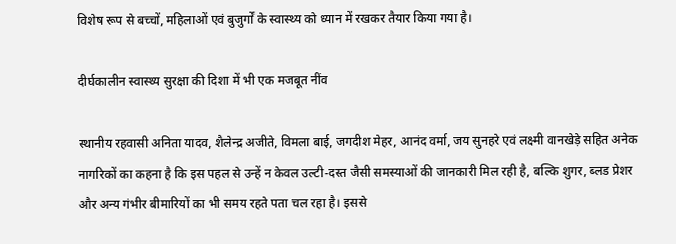विशेष रूप से बच्चों, महिलाओं एवं बुजुर्गों के स्वास्थ्य को ध्यान में रखकर तैयार किया गया है।

दीर्घकालीन स्वास्थ्य सुरक्षा की दिशा में भी एक मजबूत नींव

स्थानीय रहवासी अनिता यादव, शैलेन्द्र अजीते, विमला बाई, जगदीश मेहर, आनंद वर्मा, जय सुनहरे एवं लक्ष्मी वानखेड़े सहित अनेक नागरिकों का कहना है कि इस पहल से उन्हें न केवल उल्टी-दस्त जैसी समस्याओं की जानकारी मिल रही है, बल्कि शुगर, ब्लड प्रेशर और अन्य गंभीर बीमारियों का भी समय रहते पता चल रहा है। इससे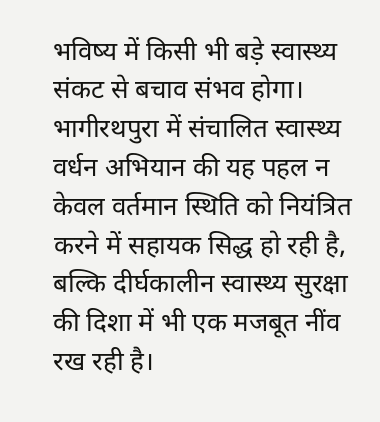भविष्य में किसी भी बड़े स्वास्थ्य संकट से बचाव संभव होगा। भागीरथपुरा में संचालित स्वास्थ्य वर्धन अभियान की यह पहल न केवल वर्तमान स्थिति को नियंत्रित करने में सहायक सिद्ध हो रही है, बल्कि दीर्घकालीन स्वास्थ्य सुरक्षा की दिशा में भी एक मजबूत नींव रख रही है।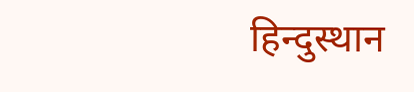हिन्दुस्थान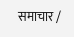समाचार /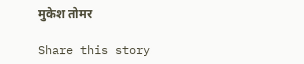मुकेश तोमर

Share this story